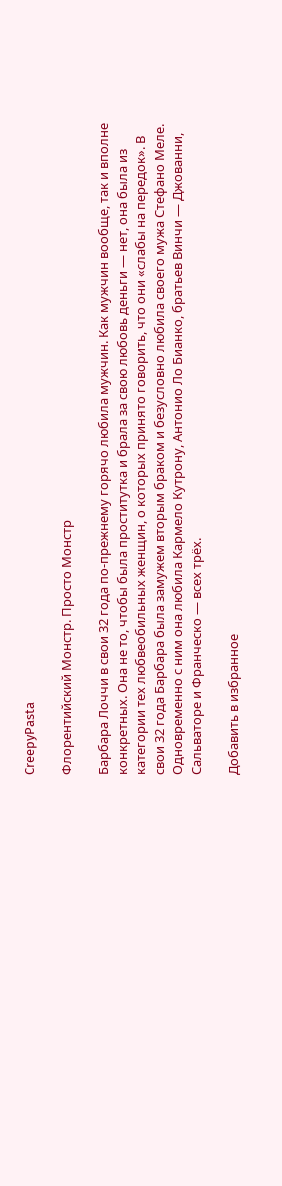CreepyPasta

Флорентийский Монстр. Просто Монстр

Барбара Лоччи в свои 32 года по-прежнему горячо любила мужчин. Как мужчин вообще, так и вполне конкретных. Она не то, чтобы была проститутка и брала за свою любовь деньги — нет, она была из категории тех любвеобильных женщин, о которых принято говорить, что они «слабы на передок». В свои 32 года Барбара была замужем вторым браком и безусловно любила своего мужа Стефано Меле. Одновременно с ним она любила Кармело Кутрону, Антонио Ло Бианко, братьев Винчи — Джованни, Сальваторе и Франческо — всех трёх.

Добавить в избранное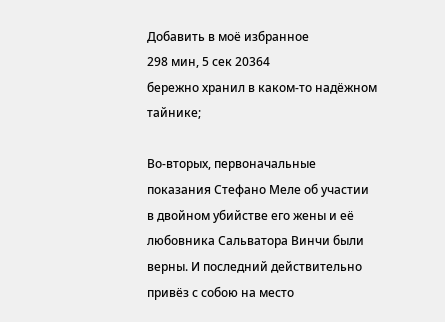Добавить в моё избранное
298 мин, 5 сек 20364
бережно хранил в каком-то надёжном тайнике;

Во-вторых, первоначальные показания Стефано Меле об участии в двойном убийстве его жены и её любовника Сальватора Винчи были верны. И последний действительно привёз с собою на место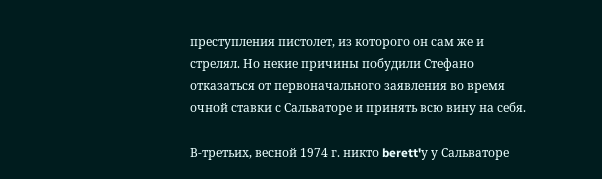преступления пистолет, из которого он сам же и стрелял. Но некие причины побудили Стефано отказаться от первоначального заявления во время очной ставки с Сальваторе и принять всю вину на себя.

В-третьих, весной 1974 г. никто berett'у у Сальваторе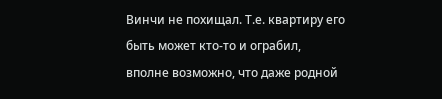Винчи не похищал. Т.е. квартиру его быть может кто-то и ограбил, вполне возможно, что даже родной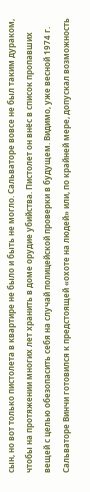сын, но вот только пистолета в квартире не было и быть не могло. Сальваторе вовсе не был таким дураком, чтобы на протяжении многих лет хранить в доме орудие убийства. Пистолет он внёс в список пропавших вещей с целью обезопасить себя на случай полицейской проверки в будущем. Видимо, уже весной 1974 г. Сальваторе Винчи готовился к предстоящей «охоте на людей» или, по крайней мере, допускал возможность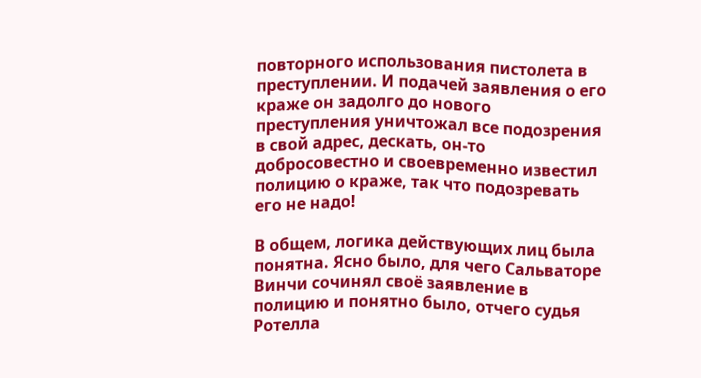повторного использования пистолета в преступлении. И подачей заявления о его краже он задолго до нового преступления уничтожал все подозрения в свой адрес, дескать, он-то добросовестно и своевременно известил полицию о краже, так что подозревать его не надо!

В общем, логика действующих лиц была понятна. Ясно было, для чего Сальваторе Винчи сочинял своё заявление в полицию и понятно было, отчего судья Ротелла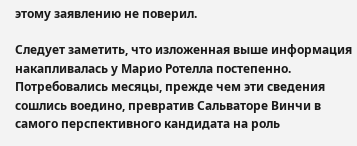этому заявлению не поверил.

Следует заметить, что изложенная выше информация накапливалась у Марио Ротелла постепенно. Потребовались месяцы, прежде чем эти сведения сошлись воедино, превратив Сальваторе Винчи в самого перспективного кандидата на роль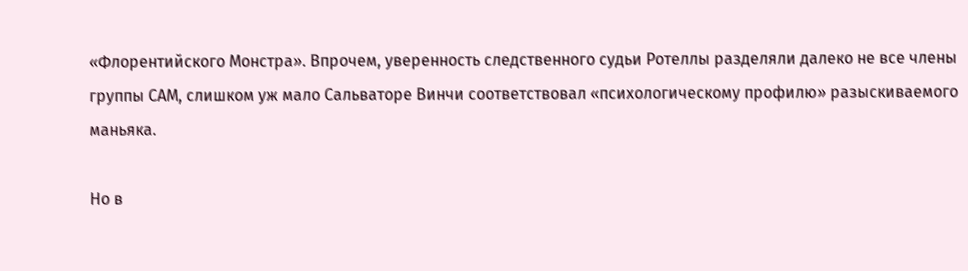«Флорентийского Монстра». Впрочем, уверенность следственного судьи Ротеллы разделяли далеко не все члены группы САМ, слишком уж мало Сальваторе Винчи соответствовал «психологическому профилю» разыскиваемого маньяка.

Но в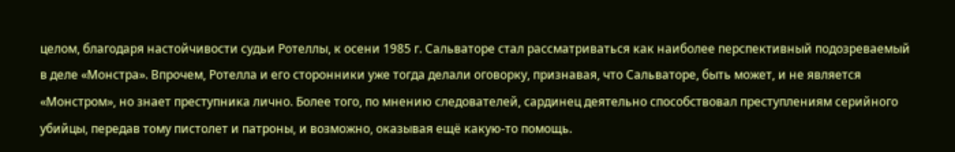целом, благодаря настойчивости судьи Ротеллы, к осени 1985 г. Сальваторе стал рассматриваться как наиболее перспективный подозреваемый в деле «Монстра». Впрочем, Ротелла и его сторонники уже тогда делали оговорку, признавая, что Сальваторе, быть может, и не является «Монстром», но знает преступника лично. Более того, по мнению следователей, сардинец деятельно способствовал преступлениям серийного убийцы, передав тому пистолет и патроны, и возможно, оказывая ещё какую-то помощь.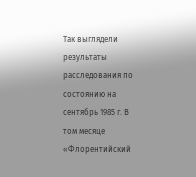Так выглядели результаты расследования по состоянию на сентябрь 1985 г. В том месяце «Флорентийский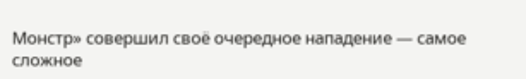Монстр» совершил своё очередное нападение — самое сложное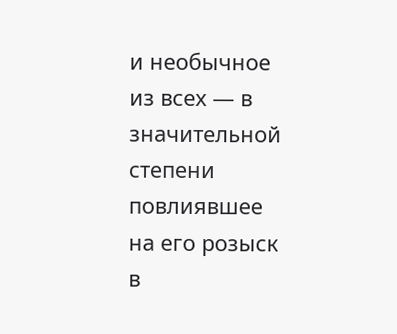и необычное из всех — в значительной степени повлиявшее на его розыск в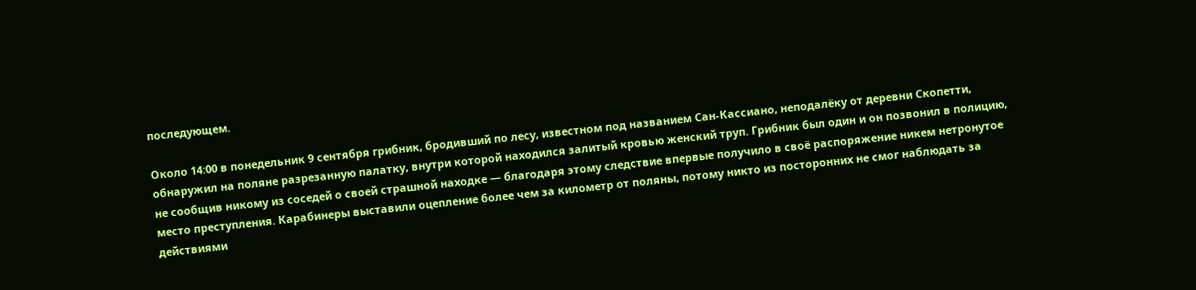последующем.

Около 14:00 в понедельник 9 сентября грибник, бродивший по лесу, известном под названием Сан-Кассиано, неподалёку от деревни Скопетти, обнаружил на поляне разрезанную палатку, внутри которой находился залитый кровью женский труп. Грибник был один и он позвонил в полицию, не сообщив никому из соседей о своей страшной находке — благодаря этому следствие впервые получило в своё распоряжение никем нетронутое место преступления. Карабинеры выставили оцепление более чем за километр от поляны, потому никто из посторонних не смог наблюдать за действиями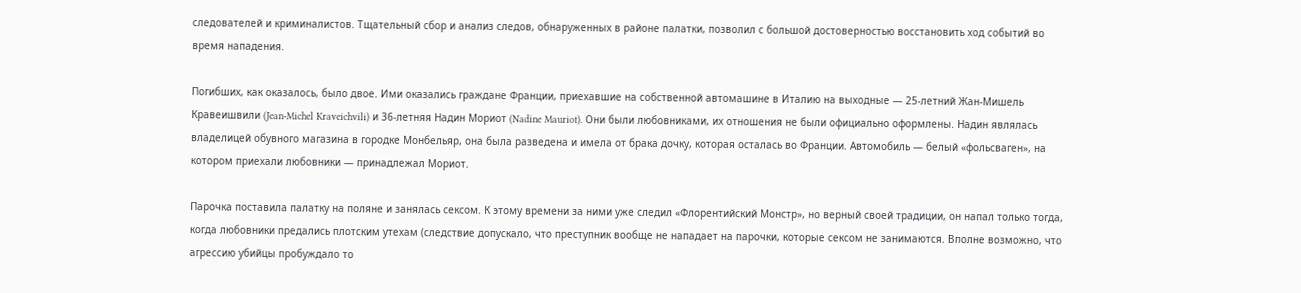следователей и криминалистов. Тщательный сбор и анализ следов, обнаруженных в районе палатки, позволил с большой достоверностью восстановить ход событий во время нападения.

Погибших, как оказалось, было двое. Ими оказались граждане Франции, приехавшие на собственной автомашине в Италию на выходные — 25-летний Жан-Мишель Кравеишвили (Jean-Michel Kraveichvili) и 36-летняя Надин Мориот (Nadine Mauriot). Они были любовниками, их отношения не были официально оформлены. Надин являлась владелицей обувного магазина в городке Монбельяр, она была разведена и имела от брака дочку, которая осталась во Франции. Автомобиль — белый «фольсваген», на котором приехали любовники — принадлежал Мориот.

Парочка поставила палатку на поляне и занялась сексом. К этому времени за ними уже следил «Флорентийский Монстр», но верный своей традиции, он напал только тогда, когда любовники предались плотским утехам (следствие допускало, что преступник вообще не нападает на парочки, которые сексом не занимаются. Вполне возможно, что агрессию убийцы пробуждало то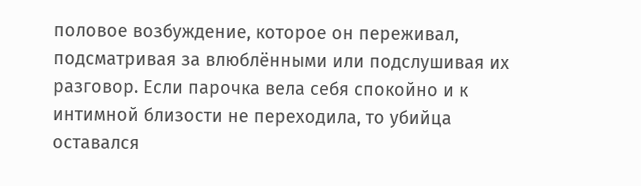половое возбуждение, которое он переживал, подсматривая за влюблёнными или подслушивая их разговор. Если парочка вела себя спокойно и к интимной близости не переходила, то убийца оставался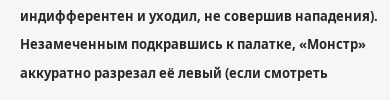индифферентен и уходил, не совершив нападения). Незамеченным подкравшись к палатке, «Монстр» аккуратно разрезал её левый (если смотреть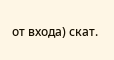от входа) скат.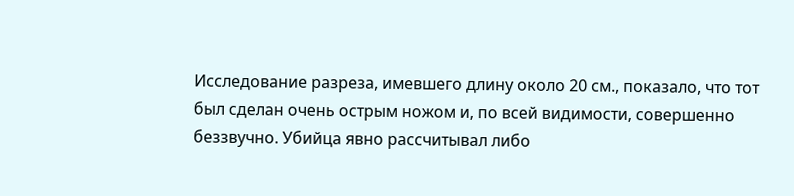Исследование разреза, имевшего длину около 20 см., показало, что тот был сделан очень острым ножом и, по всей видимости, совершенно беззвучно. Убийца явно рассчитывал либо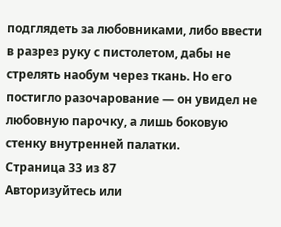подглядеть за любовниками, либо ввести в разрез руку с пистолетом, дабы не стрелять наобум через ткань. Но его постигло разочарование — он увидел не любовную парочку, а лишь боковую стенку внутренней палатки.
Страница 33 из 87
Авторизуйтесь или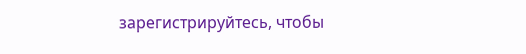зарегистрируйтесь, чтобы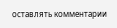оставлять комментарии